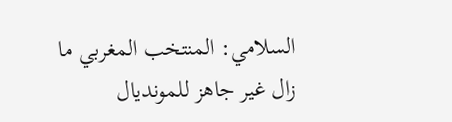السلامي: المنتخب المغربي ما زال غير جاهز للمونديال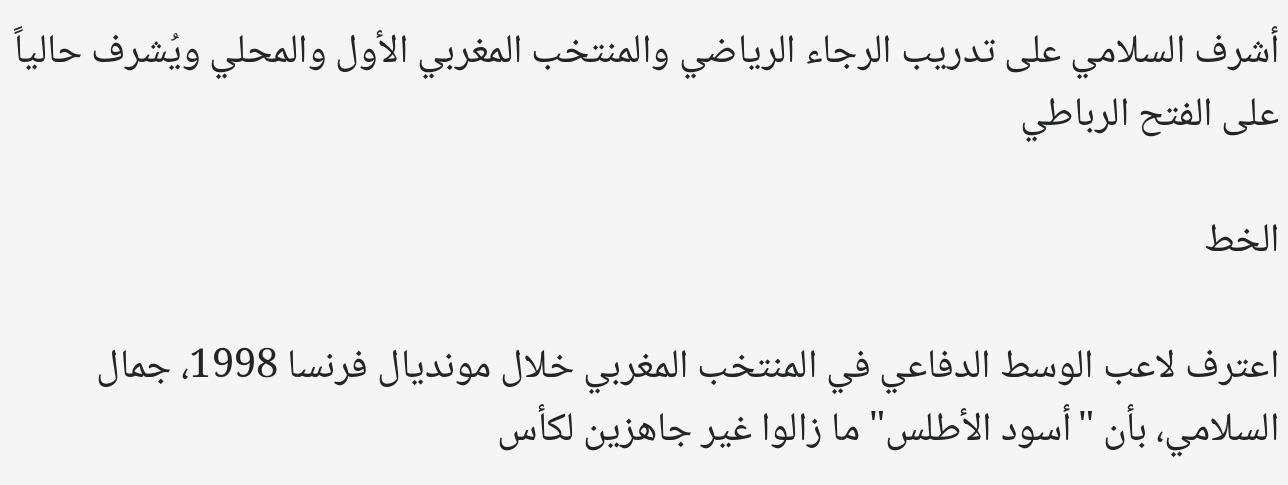أشرف السلامي على تدريب الرجاء الرياضي والمنتخب المغربي الأول والمحلي ويُشرف حالياً على الفتح الرباطي

الخط

اعترف لاعب الوسط الدفاعي في المنتخب المغربي خلال مونديال فرنسا 1998، جمال السلامي، بأن "أسود الأطلس" ما زالوا غير جاهزين لكأس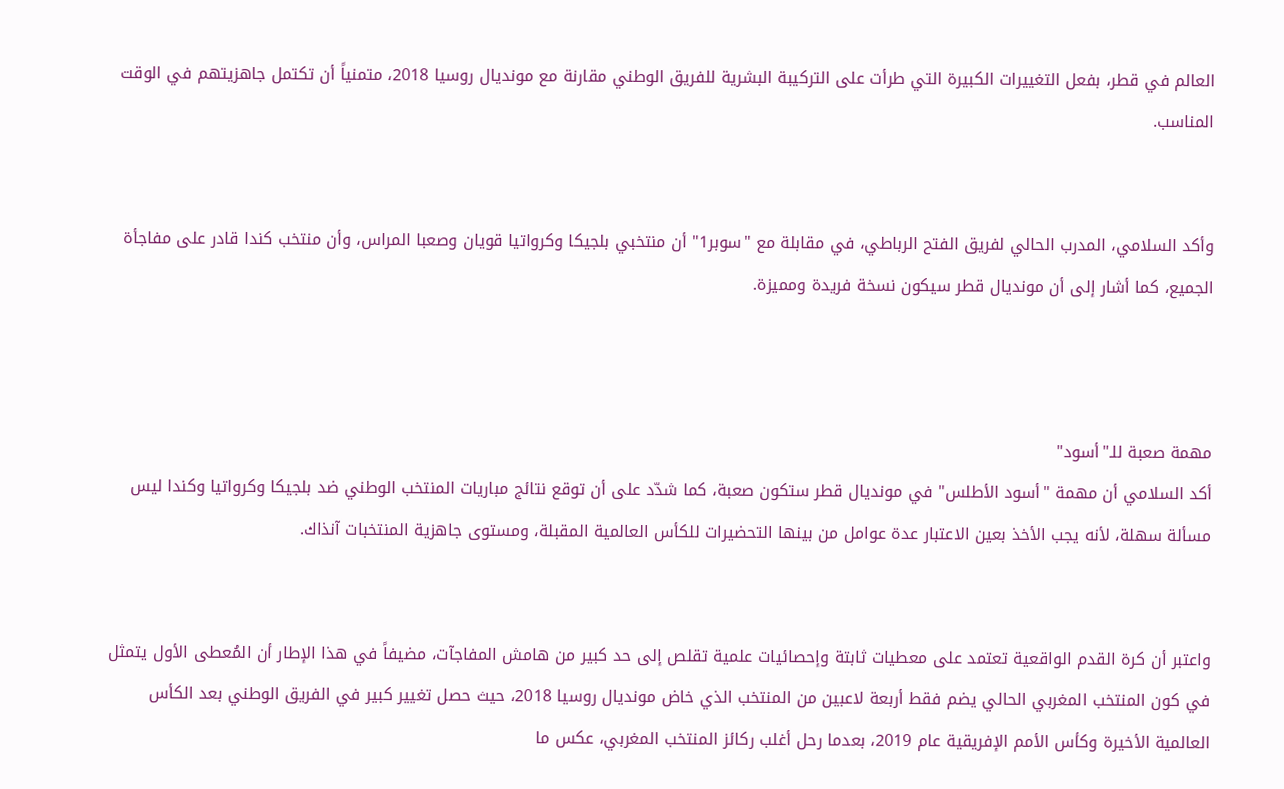العالم في قطر، بفعل التغييرات الكبيرة التي طرأت على التركيبة البشرية للفريق الوطني مقارنة مع مونديال روسيا 2018، متمنياً أن تكتمل جاهزيتهم في الوقت المناسب.


وأكد السلامي، المدرب الحالي لفريق الفتح الرباطي، في مقابلة مع "سوبر1" أن منتخبي بلجيكا وكرواتيا قويان وصعبا المراس، وأن منتخب كندا قادر على مفاجأة الجميع، كما أشار إلى أن مونديال قطر سيكون نسخة فريدة ومميزة.



مهمة صعبة للـ"أسود"
أكد السلامي أن مهمة "أسود الأطلس" في مونديال قطر ستكون صعبة، كما شدّد على أن توقع نتائج مباريات المنتخب الوطني ضد بلجيكا وكرواتيا وكندا ليس مسألة سهلة، لأنه يجب الأخذ بعين الاعتبار عدة عوامل من بينها التحضيرات للكأس العالمية المقبلة، ومستوى جاهزية المنتخبات آنذاك.


واعتبر أن كرة القدم الواقعية تعتمد على معطيات ثابتة وإحصائيات علمية تقلص إلى حد كبير من هامش المفاجآت، مضيفاً في هذا الإطار أن المُعطى الأول يتمثل في كون المنتخب المغربي الحالي يضم فقط أربعة لاعبين من المنتخب الذي خاض مونديال روسيا 2018، حيث حصل تغيير كبير في الفريق الوطني بعد الكأس العالمية الأخيرة وكأس الأمم الإفريقية عام 2019، بعدما رحل أغلب ركائز المنتخب المغربي، عكس ما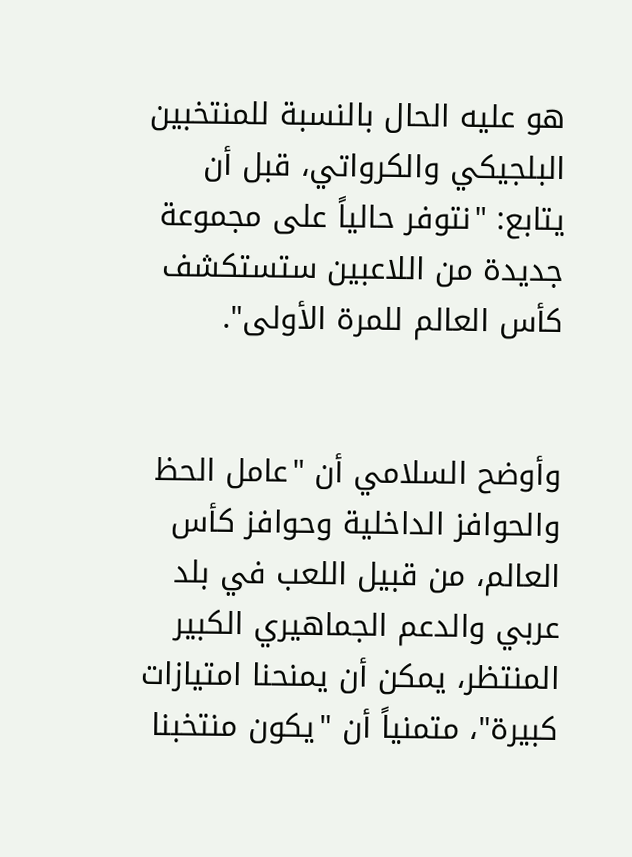هو عليه الحال بالنسبة للمنتخبين البلجيكي والكرواتي، قبل أن يتابع: "نتوفر حالياً على مجموعة جديدة من اللاعبين ستستكشف كأس العالم للمرة الأولى".


وأوضح السلامي أن "عامل الحظ والحوافز الداخلية وحوافز كأس العالم، من قبيل اللعب في بلد عربي والدعم الجماهيري الكبير المنتظر، يمكن أن يمنحنا امتيازات كبيرة"، متمنياً أن "يكون منتخبنا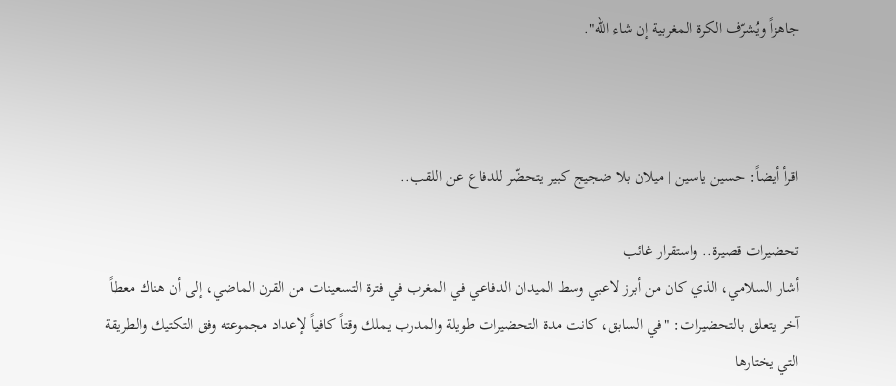جاهزاً ويُشرّف الكرة المغربية إن شاء الله".



اقرأ أيضاً: حسين ياسين | ميلان بلا ضجيج كبير يتحضّر للدفاع عن اللقب..

تحضيرات قصيرة.. واستقرار غائب
أشار السلامي، الذي كان من أبرز لاعبي وسط الميدان الدفاعي في المغرب في فترة التسعينات من القرن الماضي، إلى أن هناك معطاً آخر يتعلق بالتحضيرات: "في السابق، كانت مدة التحضيرات طويلة والمدرب يملك وقتاً كافياً لإعداد مجموعته وفق التكتيك والطريقة التي يختارها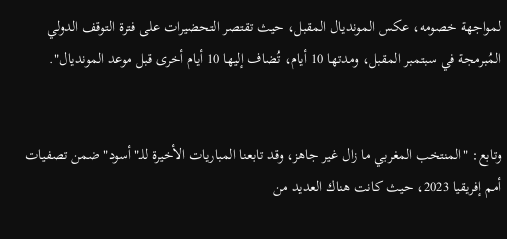لمواجهة خصومه، عكس المونديال المقبل، حيث تقتصر التحضيرات على فترة التوقف الدولي المُبرمجة في سبتمبر المقبل، ومدتها 10 أيام، تُضاف إليها 10 أيام أخرى قبل موعد المونديال".


وتابع: "المنتخب المغربي ما زال غير جاهز، وقد تابعنا المباريات الأخيرة للـ"أسود" ضمن تصفيات أمم إفريقيا 2023، حيث كانت هناك العديد من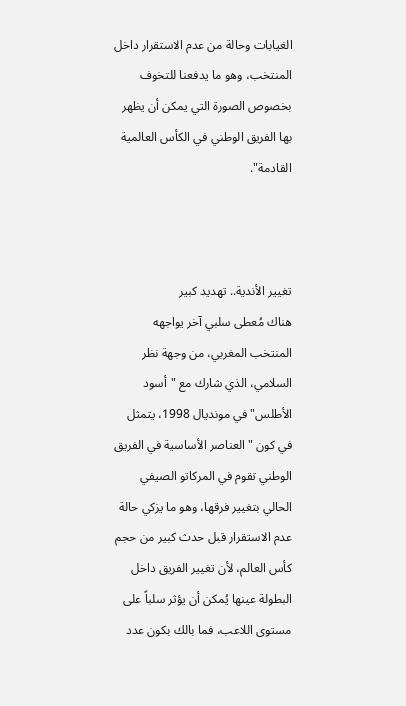الغيابات وحالة من عدم الاستقرار داخل المنتخب، وهو ما يدفعنا للتخوف بخصوص الصورة التي يمكن أن يظهر بها الفريق الوطني في الكأس العالمية القادمة".



تغيير الأندية.. تهديد كبير
هناك مُعطى سلبي آخر يواجهه المنتخب المغربي، من وجهة نظر السلامي، الذي شارك مع "أسود الأطلس" في مونديال 1998، يتمثل في كون "العناصر الأساسية في الفريق الوطني تقوم في المركاتو الصيفي الحالي بتغيير فرقها، وهو ما يزكي حالة عدم الاستقرار قبل حدث كبير من حجم كأس العالم، لأن تغيير الفريق داخل البطولة عينها يُمكن أن يؤثر سلباً على مستوى اللاعب، فما بالك بكون عدد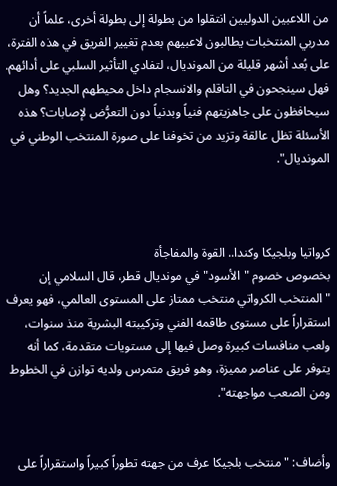من اللاعبين الدوليين انتقلوا من بطولة إلى بطولة أخرى، علماً أن مدربي المنتخبات يطالبون لاعبيهم بعدم تغيير الفريق في هذه الفترة، على بُعد أشهر قليلة من المونديال، لتفادي التأثير السلبي على أدائهم. فهل سينجحون في التاقلم والانسجام داخل محيطهم الجديد؟ وهل سيحافظون على جاهزيتهم فنياً وبدنياً دون التعرُّض لإصابات؟ هذه الأسئلة تظل عالقة وتزيد من تخوفنا على صورة المنتخب الوطني في المونديال".



كرواتيا وبلجيكا وكندا.. القوة والمفاجأة
بخصوص خصوم "الأسود" في مونديال قطر، قال السلامي إن "المنتخب الكرواتي منتخب ممتاز على المستوى العالمي، فهو يعرف استقراراً على مستوى طاقمه الفني وتركيبته البشرية منذ سنوات، ولعب منافسات كبيرة وصل فيها إلى مستويات متقدمة، كما أنه يتوفر على عناصر مميزة، وهو فريق متمرس ولديه توازن في الخطوط ومن الصعب مواجهته".


وأضاف: "منتخب بلجيكا عرف من جهته تطوراً كبيراً واستقراراً على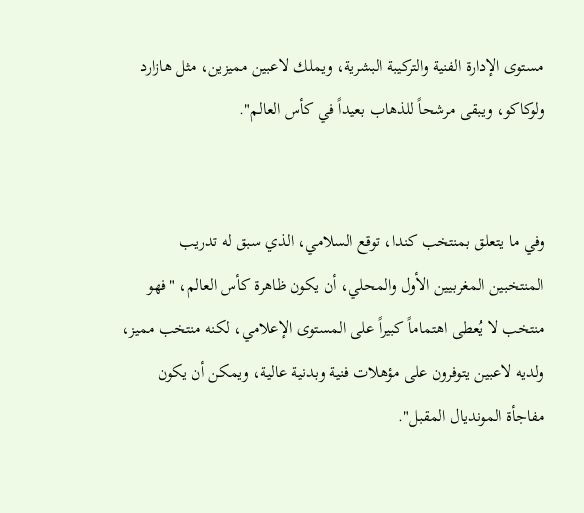مستوى الإدارة الفنية والتركيبة البشرية، ويملك لاعبين مميزين، مثل هازارد ولوكاكو، ويبقى مرشحاً للذهاب بعيداً في كأس العالم".


وفي ما يتعلق بمنتخب كندا، توقع السلامي، الذي سبق له تدريب المنتخبين المغربيين الأول والمحلي، أن يكون ظاهرة كأس العالم، "فهو منتخب لا يُعطى اهتماماً كبيراً على المستوى الإعلامي، لكنه منتخب مميز، ولديه لاعبين يتوفرون على مؤهلات فنية وبدنية عالية، ويمكن أن يكون مفاجأة المونديال المقبل".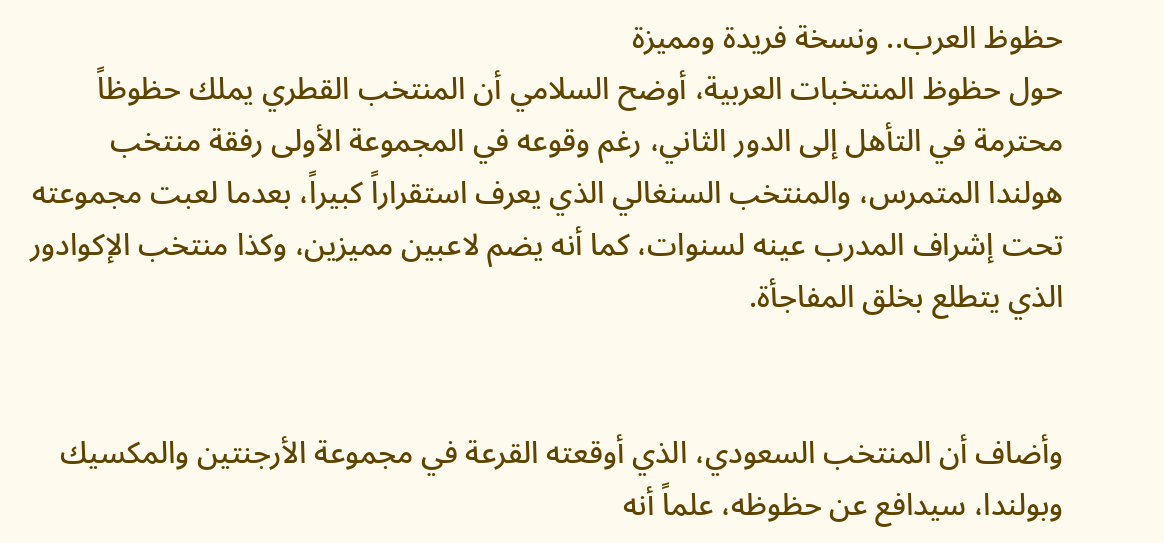حظوظ العرب.. ونسخة فريدة ومميزة
حول حظوظ المنتخبات العربية، أوضح السلامي أن المنتخب القطري يملك حظوظاً محترمة في التأهل إلى الدور الثاني، رغم وقوعه في المجموعة الأولى رفقة منتخب هولندا المتمرس، والمنتخب السنغالي الذي يعرف استقراراً كبيراً، بعدما لعبت مجموعته تحت إشراف المدرب عينه لسنوات، كما أنه يضم لاعبين مميزين، وكذا منتخب الإكوادور الذي يتطلع بخلق المفاجأة.


وأضاف أن المنتخب السعودي، الذي أوقعته القرعة في مجموعة الأرجنتين والمكسيك وبولندا، سيدافع عن حظوظه، علماً أنه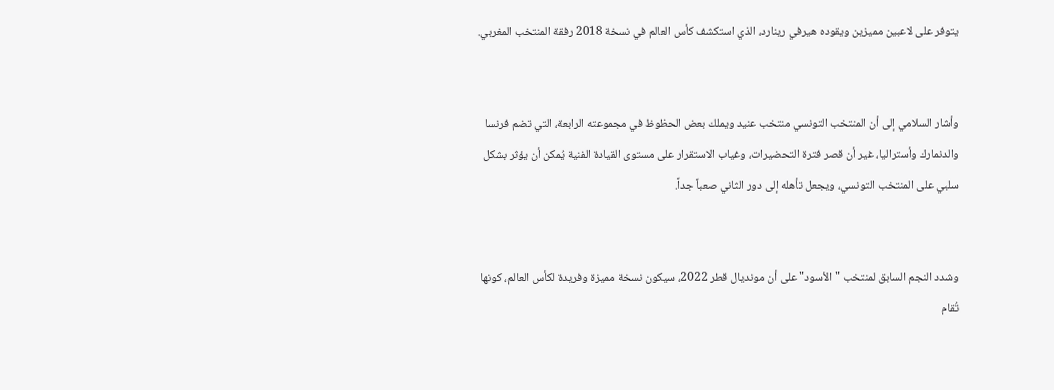يتوفر على لاعبين مميزين ويقوده هيرفي رينارد، الذي استكشف كأس العالم في نسخة 2018 رفقة المنتخب المغربي.


وأشار السلامي إلى أن المنتخب التونسي منتخب عنيد ويملك بعض الحظوظ في مجموعته الرابعة، التي تضم فرنسا والدنمارك وأستراليا، غير أن قصر فترة التحضيرات، وغياب الاستقرار على مستوى القيادة الفنية يُمكن أن يؤثر بشكل سلبي على المنتخب التونسي، ويجعل تأهله إلى دور الثاني صعباً جداً.


وشدد النجم السابق لمنتخب "الأسود" على أن مونديال قطر 2022، سيكون نسخة مميزة وفريدة لكأس العالم، كونها تُقام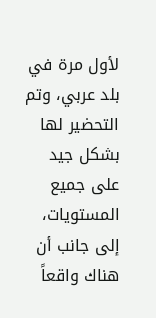لأول مرة في بلد عربي، وتم التحضير لها بشكل جيد على جميع المستويات، إلى جانب أن هناك واقعاً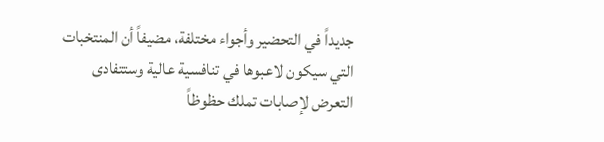جديداً في التحضير وأجواء مختلفة، مضيفاً أن المنتخبات التي سيكون لاعبوها في تنافسية عالية وستتفادى التعرض لإصابات تملك حظوظاً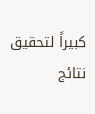كبيراً لتحقيق نتائج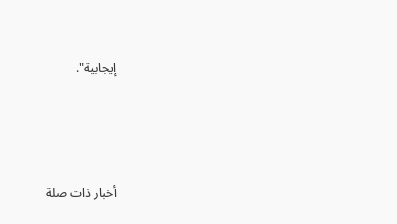إيجابية".




أخبار ذات صلة